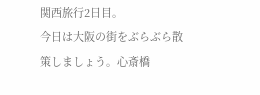関西旅行2日目。
今日は大阪の街をぶらぶら散策しましょう。心斎橋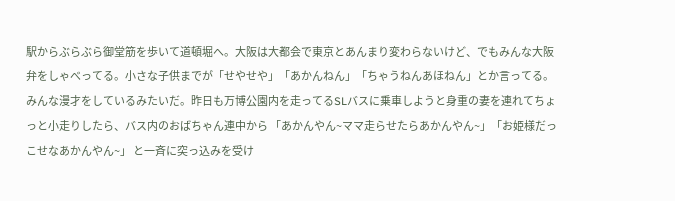駅からぶらぶら御堂筋を歩いて道頓堀へ。大阪は大都会で東京とあんまり変わらないけど、でもみんな大阪弁をしゃべってる。小さな子供までが「せやせや」「あかんねん」「ちゃうねんあほねん」とか言ってる。みんな漫才をしているみたいだ。昨日も万博公園内を走ってるSLバスに乗車しようと身重の妻を連れてちょっと小走りしたら、バス内のおばちゃん連中から 「あかんやん~ママ走らせたらあかんやん~」「お姫様だっこせなあかんやん~」 と一斉に突っ込みを受け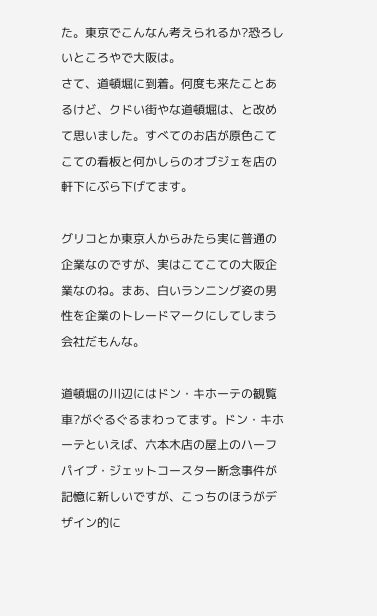た。東京でこんなん考えられるか?恐ろしいところやで大阪は。
さて、道頓堀に到着。何度も来たことあるけど、クドい街やな道頓堀は、と改めて思いました。すべてのお店が原色こてこての看板と何かしらのオブジェを店の軒下にぶら下げてます。

グリコとか東京人からみたら実に普通の企業なのですが、実はこてこての大阪企業なのね。まあ、白いランニング姿の男性を企業のトレードマークにしてしまう会社だもんな。

道頓堀の川辺にはドン・キホーテの観覧車?がぐるぐるまわってます。ドン・キホーテといえば、六本木店の屋上のハーフパイプ・ジェットコースター断念事件が記憶に新しいですが、こっちのほうがデザイン的に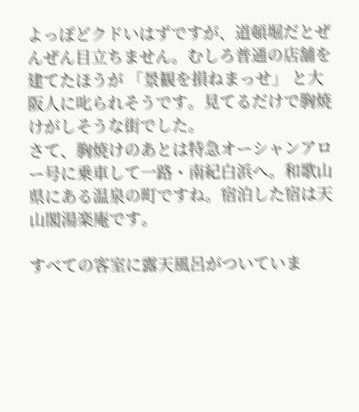よっぽどクドいはずですが、道頓堀だとぜんぜん目立ちません。むしろ普通の店舗を建てたほうが 「景観を損ねまっせ」 と大阪人に叱られそうです。見てるだけで胸焼けがしそうな街でした。
さて、胸焼けのあとは特急オーシャンアロー号に乗車して一路・南紀白浜へ。和歌山県にある温泉の町ですね。宿泊した宿は天山閣湯楽庵です。

すべての客室に露天風呂がついていま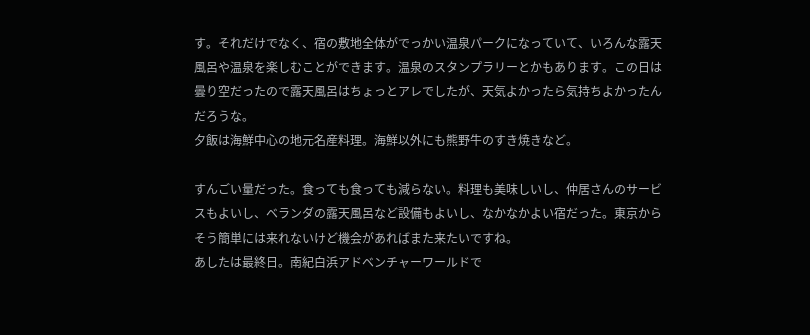す。それだけでなく、宿の敷地全体がでっかい温泉パークになっていて、いろんな露天風呂や温泉を楽しむことができます。温泉のスタンプラリーとかもあります。この日は曇り空だったので露天風呂はちょっとアレでしたが、天気よかったら気持ちよかったんだろうな。
夕飯は海鮮中心の地元名産料理。海鮮以外にも熊野牛のすき焼きなど。

すんごい量だった。食っても食っても減らない。料理も美味しいし、仲居さんのサービスもよいし、ベランダの露天風呂など設備もよいし、なかなかよい宿だった。東京からそう簡単には来れないけど機会があればまた来たいですね。
あしたは最終日。南紀白浜アドベンチャーワールドで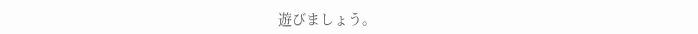遊びましょう。